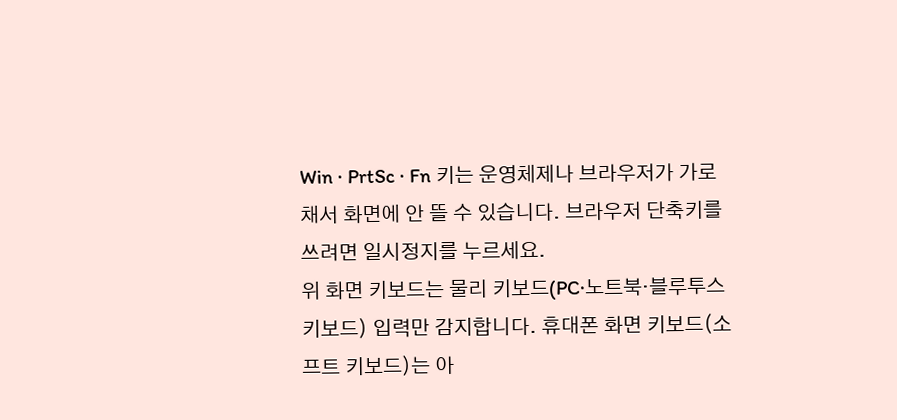Win · PrtSc · Fn 키는 운영체제나 브라우저가 가로채서 화면에 안 뜰 수 있습니다. 브라우저 단축키를 쓰려면 일시정지를 누르세요.
위 화면 키보드는 물리 키보드(PC·노트북·블루투스 키보드) 입력만 감지합니다. 휴대폰 화면 키보드(소프트 키보드)는 아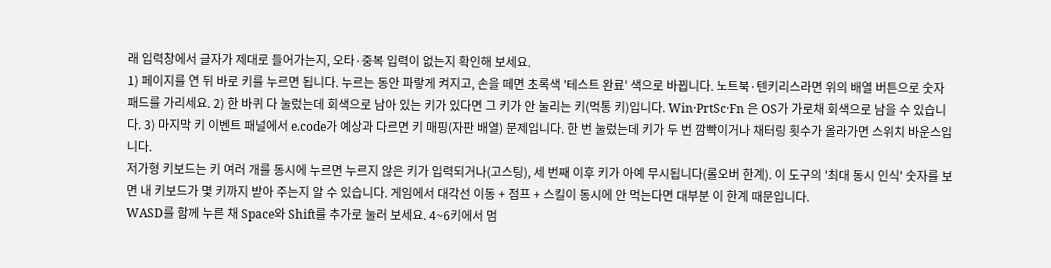래 입력창에서 글자가 제대로 들어가는지, 오타·중복 입력이 없는지 확인해 보세요.
1) 페이지를 연 뒤 바로 키를 누르면 됩니다. 누르는 동안 파랗게 켜지고, 손을 떼면 초록색 '테스트 완료' 색으로 바뀝니다. 노트북·텐키리스라면 위의 배열 버튼으로 숫자패드를 가리세요. 2) 한 바퀴 다 눌렀는데 회색으로 남아 있는 키가 있다면 그 키가 안 눌리는 키(먹통 키)입니다. Win·PrtSc·Fn 은 OS가 가로채 회색으로 남을 수 있습니다. 3) 마지막 키 이벤트 패널에서 e.code가 예상과 다르면 키 매핑(자판 배열) 문제입니다. 한 번 눌렀는데 키가 두 번 깜빡이거나 채터링 횟수가 올라가면 스위치 바운스입니다.
저가형 키보드는 키 여러 개를 동시에 누르면 누르지 않은 키가 입력되거나(고스팅), 세 번째 이후 키가 아예 무시됩니다(롤오버 한계). 이 도구의 '최대 동시 인식' 숫자를 보면 내 키보드가 몇 키까지 받아 주는지 알 수 있습니다. 게임에서 대각선 이동 + 점프 + 스킬이 동시에 안 먹는다면 대부분 이 한계 때문입니다.
WASD를 함께 누른 채 Space와 Shift를 추가로 눌러 보세요. 4~6키에서 멈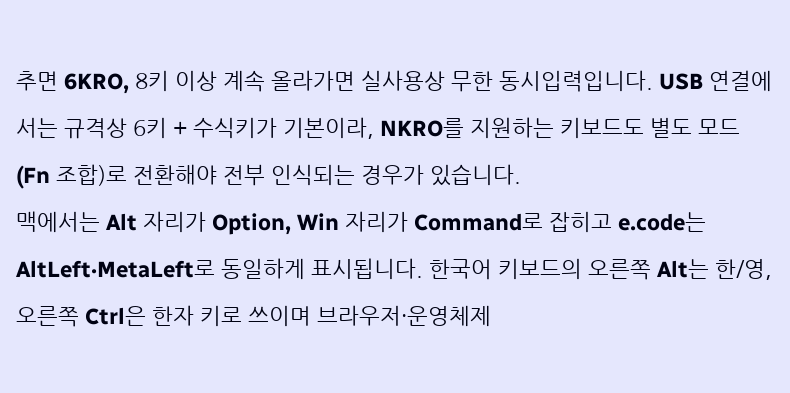추면 6KRO, 8키 이상 계속 올라가면 실사용상 무한 동시입력입니다. USB 연결에서는 규격상 6키 + 수식키가 기본이라, NKRO를 지원하는 키보드도 별도 모드(Fn 조합)로 전환해야 전부 인식되는 경우가 있습니다.
맥에서는 Alt 자리가 Option, Win 자리가 Command로 잡히고 e.code는 AltLeft·MetaLeft로 동일하게 표시됩니다. 한국어 키보드의 오른쪽 Alt는 한/영, 오른쪽 Ctrl은 한자 키로 쓰이며 브라우저·운영체제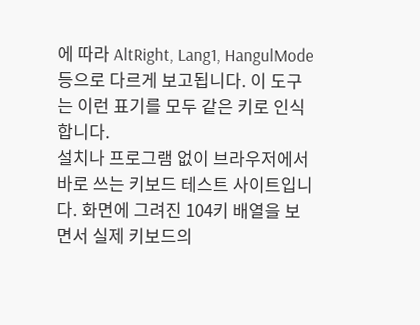에 따라 AltRight, Lang1, HangulMode 등으로 다르게 보고됩니다. 이 도구는 이런 표기를 모두 같은 키로 인식합니다.
설치나 프로그램 없이 브라우저에서 바로 쓰는 키보드 테스트 사이트입니다. 화면에 그려진 104키 배열을 보면서 실제 키보드의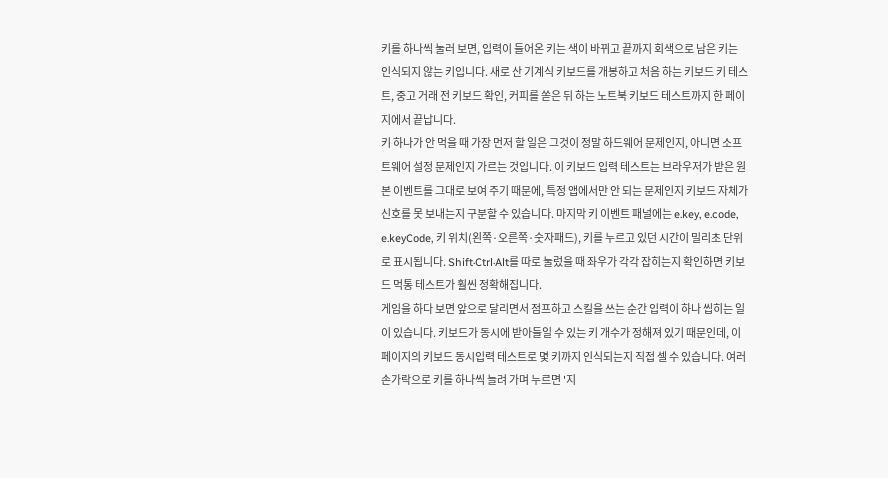키를 하나씩 눌러 보면, 입력이 들어온 키는 색이 바뀌고 끝까지 회색으로 남은 키는 인식되지 않는 키입니다. 새로 산 기계식 키보드를 개봉하고 처음 하는 키보드 키 테스트, 중고 거래 전 키보드 확인, 커피를 쏟은 뒤 하는 노트북 키보드 테스트까지 한 페이지에서 끝납니다.
키 하나가 안 먹을 때 가장 먼저 할 일은 그것이 정말 하드웨어 문제인지, 아니면 소프트웨어 설정 문제인지 가르는 것입니다. 이 키보드 입력 테스트는 브라우저가 받은 원본 이벤트를 그대로 보여 주기 때문에, 특정 앱에서만 안 되는 문제인지 키보드 자체가 신호를 못 보내는지 구분할 수 있습니다. 마지막 키 이벤트 패널에는 e.key, e.code, e.keyCode, 키 위치(왼쪽·오른쪽·숫자패드), 키를 누르고 있던 시간이 밀리초 단위로 표시됩니다. Shift·Ctrl·Alt를 따로 눌렀을 때 좌우가 각각 잡히는지 확인하면 키보드 먹통 테스트가 훨씬 정확해집니다.
게임을 하다 보면 앞으로 달리면서 점프하고 스킬을 쓰는 순간 입력이 하나 씹히는 일이 있습니다. 키보드가 동시에 받아들일 수 있는 키 개수가 정해져 있기 때문인데, 이 페이지의 키보드 동시입력 테스트로 몇 키까지 인식되는지 직접 셀 수 있습니다. 여러 손가락으로 키를 하나씩 늘려 가며 누르면 '지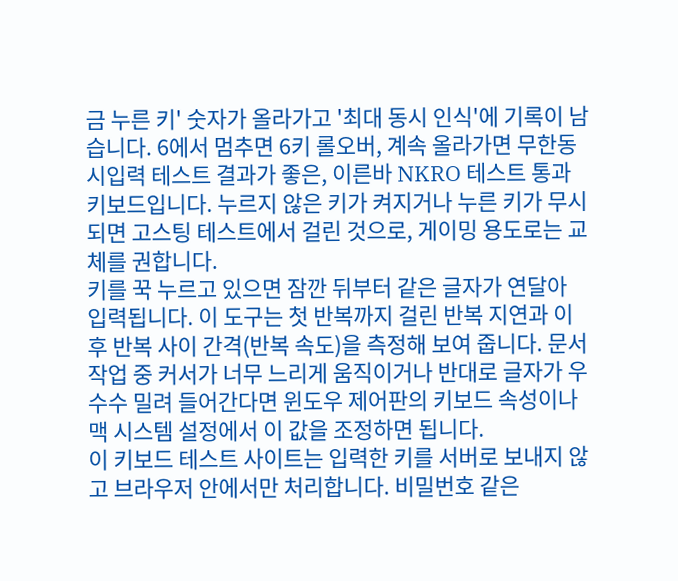금 누른 키' 숫자가 올라가고 '최대 동시 인식'에 기록이 남습니다. 6에서 멈추면 6키 롤오버, 계속 올라가면 무한동시입력 테스트 결과가 좋은, 이른바 NKRO 테스트 통과 키보드입니다. 누르지 않은 키가 켜지거나 누른 키가 무시되면 고스팅 테스트에서 걸린 것으로, 게이밍 용도로는 교체를 권합니다.
키를 꾹 누르고 있으면 잠깐 뒤부터 같은 글자가 연달아 입력됩니다. 이 도구는 첫 반복까지 걸린 반복 지연과 이후 반복 사이 간격(반복 속도)을 측정해 보여 줍니다. 문서 작업 중 커서가 너무 느리게 움직이거나 반대로 글자가 우수수 밀려 들어간다면 윈도우 제어판의 키보드 속성이나 맥 시스템 설정에서 이 값을 조정하면 됩니다.
이 키보드 테스트 사이트는 입력한 키를 서버로 보내지 않고 브라우저 안에서만 처리합니다. 비밀번호 같은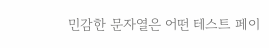민감한 문자열은 어떤 테스트 페이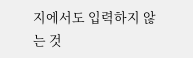지에서도 입력하지 않는 것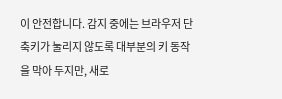이 안전합니다. 감지 중에는 브라우저 단축키가 눌리지 않도록 대부분의 키 동작을 막아 두지만, 새로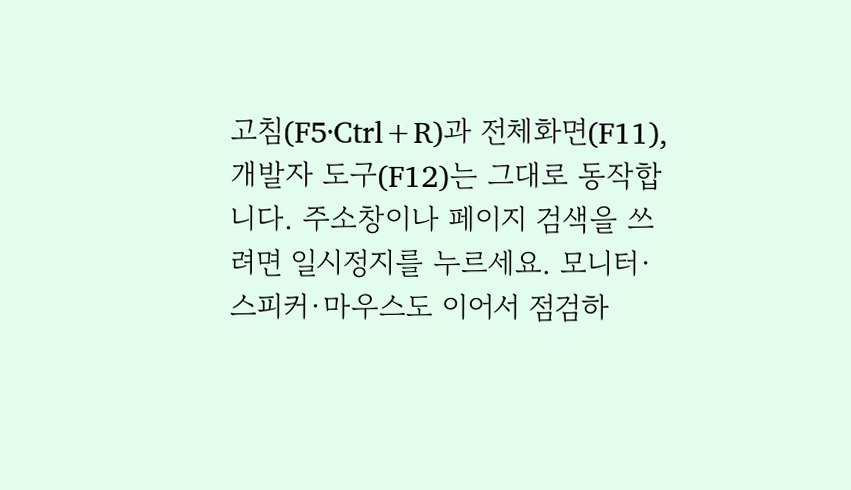고침(F5·Ctrl+R)과 전체화면(F11), 개발자 도구(F12)는 그대로 동작합니다. 주소창이나 페이지 검색을 쓰려면 일시정지를 누르세요. 모니터·스피커·마우스도 이어서 점검하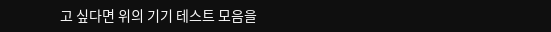고 싶다면 위의 기기 테스트 모음을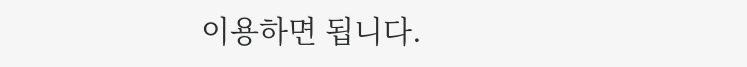이용하면 됩니다.